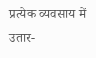प्रत्येक व्यवसाय में उतार-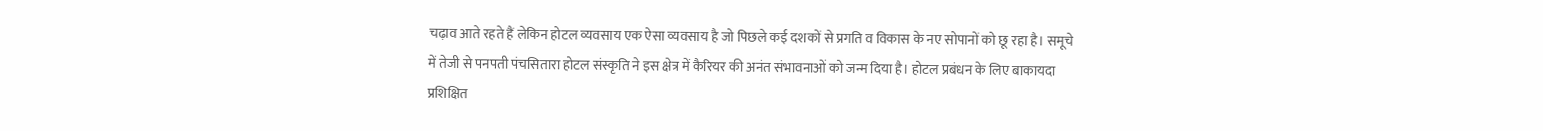चढ़ाव आते रहते हैं लेकिन होटल व्यवसाय एक ऐसा व्यवसाय है जो पिछले कई दशकों से प्रगति व विकास के नए सोपानों को छू रहा है। समूचे में तेजी से पनपती पंचसितारा होटल संस्कृति ने इस क्षेत्र में कैरियर की अनंत संभावनाओं को जन्म दिया है। होटल प्रबंधन के लिए बाकायदा प्रशिक्षित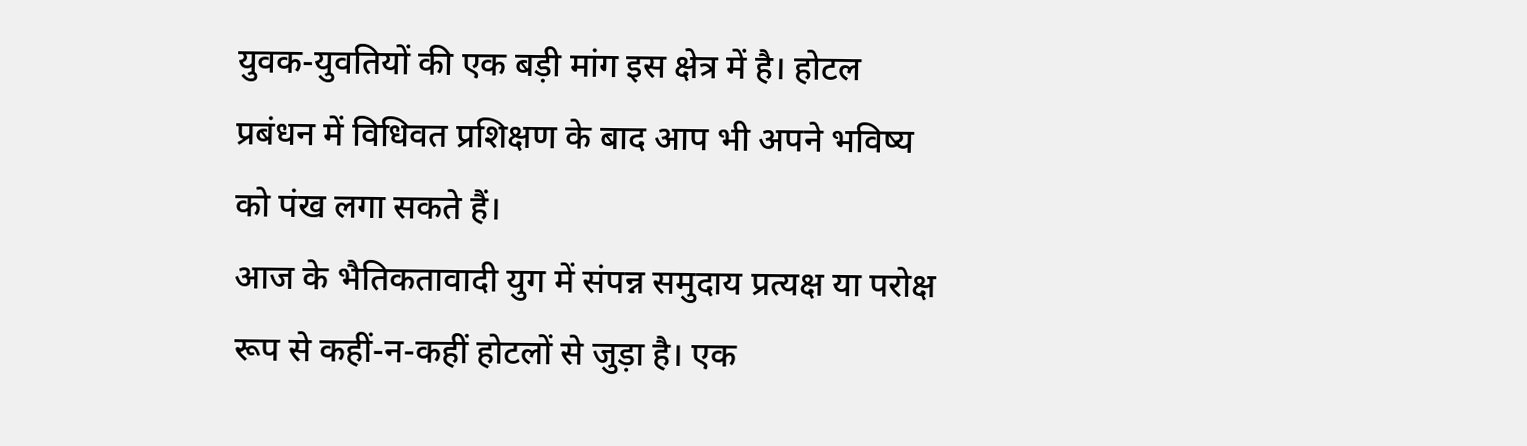युवक-युवतियों की एक बड़ी मांग इस क्षेत्र में है। होटल प्रबंधन में विधिवत प्रशिक्षण के बाद आप भी अपने भविष्य को पंख लगा सकते हैं।
आज के भैतिकतावादी युग में संपन्न समुदाय प्रत्यक्ष या परोक्ष रूप से कहीं-न-कहीं होटलों से जुड़ा है। एक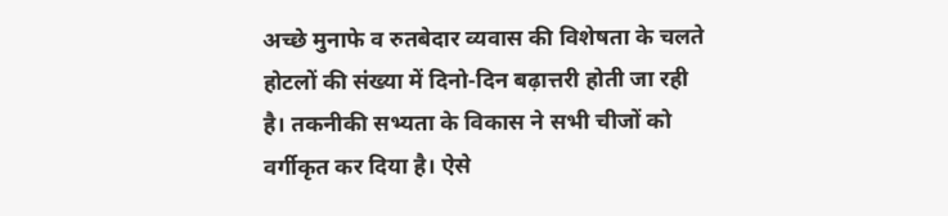अच्छे मुनाफे व रुतबेदार व्यवास की विशेषता के चलते होटलों की संख्या में दिनो-दिन बढ़ात्तरी होती जा रही है। तकनीकी सभ्यता के विकास ने सभी चीजों को वर्गीकृत कर दिया है। ऐसे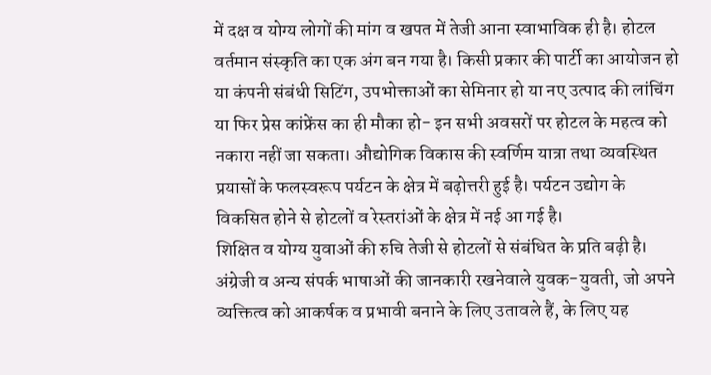में दक्ष व योग्य लोगों की मांग व खपत में तेजी आना स्वाभाविक ही है। होटल वर्तमान संस्कृति का एक अंग बन गया है। किसी प्रकार की पार्टी का आयोजन हो या कंपनी संबंधी सिटिंग, उपभोक्ताओं का सेमिनार हो या नए उत्पाद की लांचिंग या फिर प्रेस कांफ्रेंस का ही मौका हो- इन सभी अवसरों पर होटल के महत्व को नकारा नहीं जा सकता। औद्योगिक विकास की स्वर्णिम यात्रा तथा व्यवस्थित प्रयासों के फलस्वरूप पर्यटन के क्षेत्र में बढ़ोत्तरी हुई है। पर्यटन उद्योग के विकसित होने से होटलों व रेस्तरांओं के क्षेत्र में नई आ गई है।
शिक्षित व योग्य युवाओं की रुचि तेजी से होटलों से संबंधित के प्रति बढ़ी है। अंग्रेजी व अन्य संपर्क भाषाओं की जानकारी रखनेवाले युवक-युवती, जो अपने व्यक्तित्व को आकर्षक व प्रभावी बनाने के लिए उतावले हैं, के लिए यह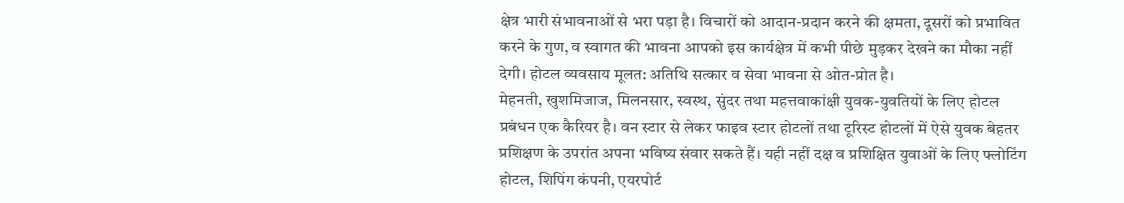क्षेत्र भारी संभावनाओं से भरा पड़ा है। विचारों को आदान-प्रदान करने की क्षमता, दूसरों को प्रभावित करने के गुण, व स्वागत की भावना आपको इस कार्यक्षेत्र में कभी पीछे मुड़कर देखने का मौका नहीं देगी। होटल व्यवसाय मूलत: अतिथि सत्कार व सेवा भावना से ओत-प्रोत है।
मेहनती, खुशमिजाज, मिलनसार, स्वस्थ, सुंदर तथा महत्तवाकांक्षी युवक-युवतियों के लिए होटल प्रबंधन एक कैरियर है। वन स्टार से लेकर फाइव स्टार होटलों तथा टूरिस्ट होटलों में ऐसे युवक बेहतर प्रशिक्षण के उपरांत अपना भविष्य संवार सकते हैं। यही नहीं दक्ष व प्रशिक्षित युवाओं के लिए फ्लोटिंग होटल, शिपिंग कंपनी, एयरपोर्ट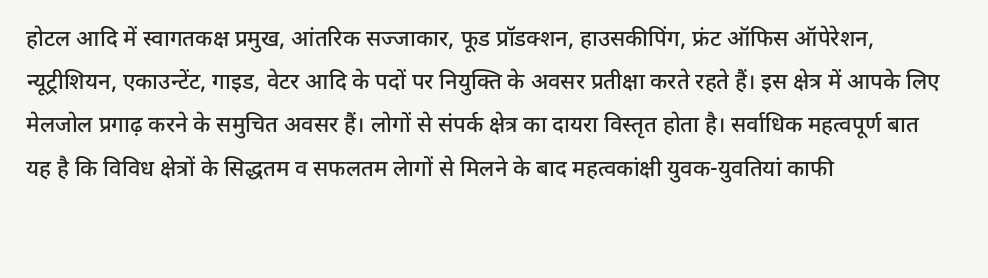होटल आदि में स्वागतकक्ष प्रमुख, आंतरिक सज्जाकार, फूड प्रॉडक्शन, हाउसकीपिंग, फ्रंट ऑफिस ऑपेरेशन, न्यूट्रीशियन, एकाउन्टेंट, गाइड, वेटर आदि के पदों पर नियुक्ति के अवसर प्रतीक्षा करते रहते हैं। इस क्षेत्र में आपके लिए मेलजोल प्रगाढ़ करने के समुचित अवसर हैं। लोगों से संपर्क क्षेत्र का दायरा विस्तृत होता है। सर्वाधिक महत्वपूर्ण बात यह है कि विविध क्षेत्रों के सिद्धतम व सफलतम लेागों से मिलने के बाद महत्वकांक्षी युवक-युवतियां काफी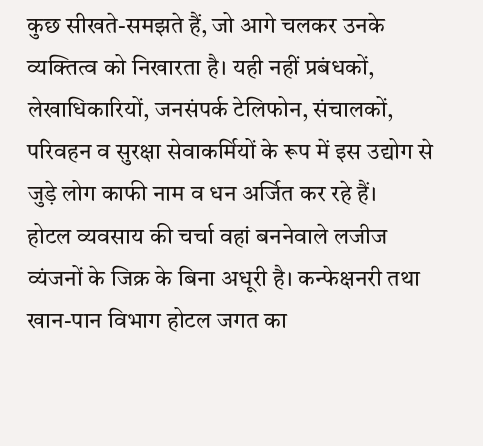कुछ सीखते-समझते हैं, जो आगे चलकर उनके व्यक्तित्व को निखारता है। यही नहीं प्रबंधकों, लेखाधिकारियों, जनसंपर्क टेलिफोन, संचालकों, परिवहन व सुरक्षा सेवाकर्मियों के रूप में इस उद्योग से जुड़े लोग काफी नाम व धन अर्जित कर रहे हैं।
होटल व्यवसाय की चर्चा वहां बननेवाले लजीज व्यंजनों के जिक्र के बिना अधूरी है। कन्फेक्षनरी तथा खान-पान विभाग होटल जगत का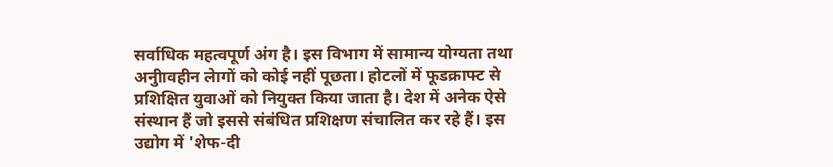सर्वाधिक महत्वपूर्ण अंग है। इस विभाग में सामान्य योग्यता तथा अनुीावहीन लेागों को कोई नहीं पूछता। होटलों में फूडक्राफ्ट से प्रशिक्षित युवाओं को नियुक्त किया जाता है। देश में अनेक ऐसे संस्थान हैं जो इससे संबंधित प्रशिक्षण संचालित कर रहे हैं। इस उद्योग में 'शेफ-दी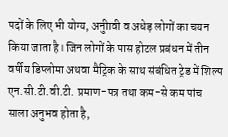पदों के लिए भी योग्य, अनुीावी व अधेड़ लोगों का चयन किया जाता है। जिन लोगों के पास होटल प्रबंधन में तीन वर्षीय डिप्लोमा अथवा मैट्रिक के साथ संबंधित ट्रेड में शिल्प एन.सी.टी.वी.टी. प्रमाण-पत्र तथा कम-से कम पांच साला अनुभव होता है,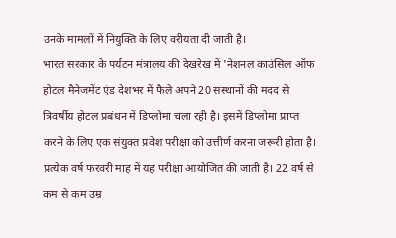उनके मामलों में नियुक्ति के लिए वरीयता दी जाती है।
भारत सरकार के पर्यटन मंत्रालय की देखरेख में 'नेशनल काउंसिल ऑफ होटल मैनेजमेंट एंड देशभर में फैले अपने 20 सस्थानों की मदद से त्रिवर्षीय होटल प्रबंधन में डिप्लोमा चला रही है। इसमें डिप्लोमा प्राप्त करने के लिए एक संयुक्त प्रवेश परीक्षा को उत्तीर्ण करना जरूरी होता है। प्रत्येक वर्ष फरवरी माह में यह परीक्षा आयोजित की जाती है। 22 वर्ष से कम से कम उम्र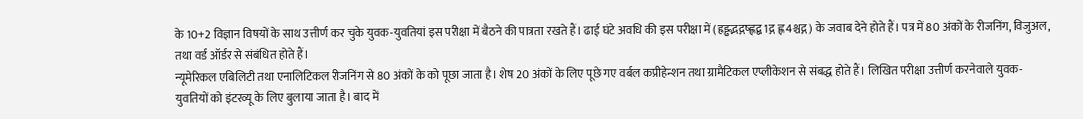के 10+2 विज्ञान विषयों के साथ उत्तीर्ण कर चुके युवक-युवतियां इस परीक्षा में बैठने की पात्रता रखते हैं। ढाई घंटे अवधि की इस परीक्षा में (ह्रड्ढद्भद्गष्ह्लद्ब1द्ग ह्ल4श्चद्ग) के जवाब देने होते हैं। पत्र में 80 अंकों के रीजनिंग, विजुअल, तथा वर्ड ऑर्डर से संबंधित होते हैं।
न्यूमेरिकल एबिलिटी तथा एनालिटिकल रीजनिंग से 80 अंकों के को पूछा जाता है। शेष 20 अंकों के लिए पूछे गए वर्बल कप्रीहेन्शन तथा ग्रामैटिकल एप्लीकेशन से संबद्ध होते हैं। लिखित परीक्षा उत्तीर्ण करनेवाले युवक-युवतियों को इंटरव्यू के लिए बुलाया जाता है। बाद में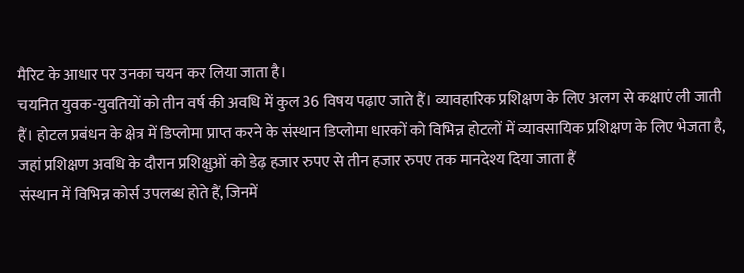मैरिट के आधार पर उनका चयन कर लिया जाता है।
चयनित युवक-युवतियों को तीन वर्ष की अवधि में कुल 36 विषय पढ़ाए जाते हैं। व्यावहारिक प्रशिक्षण के लिए अलग से कक्षाएं ली जाती हैं। होटल प्रबंधन के क्षेत्र में डिप्लोमा प्राप्त करने के संस्थान डिप्लोमा धारकों को विभिन्न होटलों में व्यावसायिक प्रशिक्षण के लिए भेजता है, जहां प्रशिक्षण अवधि के दौरान प्रशिक्षुओं को डेढ़ हजार रुपए से तीन हजार रुपए तक मानदेश्य दिया जाता हैं
संस्थान में विभिन्न कोर्स उपलब्ध होते हैं, जिनमें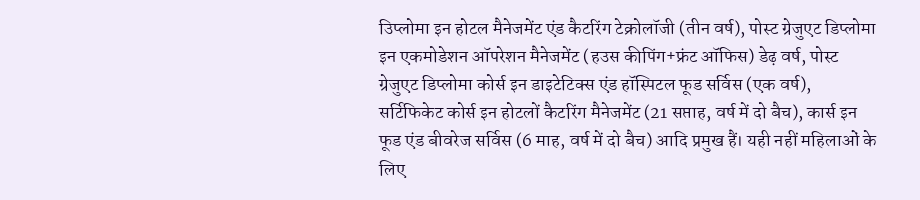उिप्लोमा इन होटल मैनेजमेंट एंड कैटरिंग टेक्रोलॉजी (तीन वर्ष), पोस्ट ग्रेजुएट डिप्लोमा इन एकमोडेशन ऑपरेशन मैनेजमेंट (हउस कीपिंग+फ्रंट ऑफिस) डेढ़ वर्ष, पोस्ट ग्रेजुएट डिप्लोमा कोर्स इन डाइटेटिक्स एंड हॉस्पिटल फूड सर्विस (एक वर्ष), सर्टिफिकेट कोर्स इन होटलों कैटरिंग मैनेजमेंट (21 सप्ताह, वर्ष में दो बैच), कार्स इन फूड एंड बीवरेज सर्विस (6 माह, वर्ष में दो बैच) आदि प्रमुख हैं। यही नहीं महिलाओं के लिए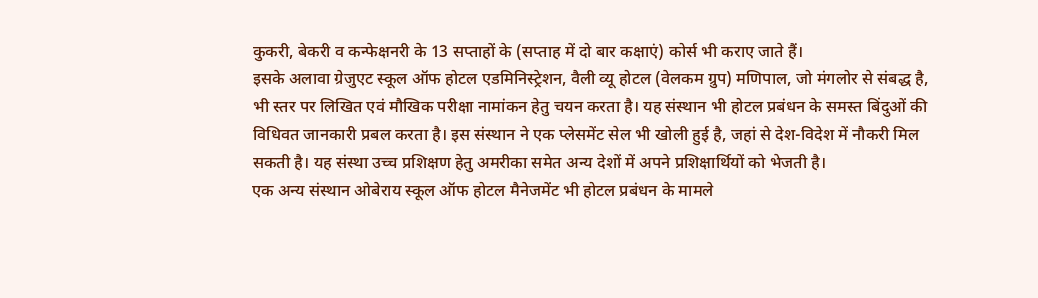कुकरी, बेकरी व कन्फेक्षनरी के 13 सप्ताहों के (सप्ताह में दो बार कक्षाएं) कोर्स भी कराए जाते हैं।
इसके अलावा ग्रेजुएट स्कूल ऑफ होटल एडमिनिस्ट्रेशन, वैली व्यू होटल (वेलकम ग्रुप) मणिपाल, जो मंगलोर से संबद्ध है, भी स्तर पर लिखित एवं मौखिक परीक्षा नामांकन हेतु चयन करता है। यह संस्थान भी होटल प्रबंधन के समस्त बिंदुओं की विधिवत जानकारी प्रबल करता है। इस संस्थान ने एक प्लेसमेंट सेल भी खोली हुई है, जहां से देश-विदेश में नौकरी मिल सकती है। यह संस्था उच्च प्रशिक्षण हेतु अमरीका समेत अन्य देशों में अपने प्रशिक्षार्थियों को भेजती है।
एक अन्य संस्थान ओबेराय स्कूल ऑफ होटल मैनेजमेंट भी होटल प्रबंधन के मामले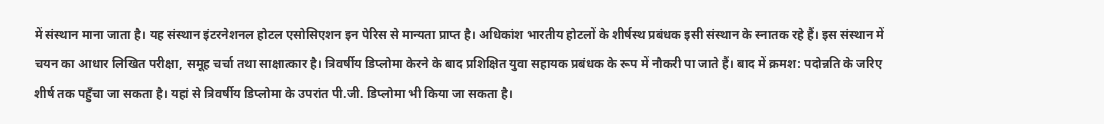में संस्थान माना जाता है। यह संस्थान इंटरनेशनल होटल एसोसिएशन इन पेरिस से मान्यता प्राप्त है। अधिकांश भारतीय होटलों के शीर्षस्थ प्रबंधक इसी संस्थान के स्नातक रहे हैं। इस संस्थान में चयन का आधार लिखित परीक्षा, समूह चर्चा तथा साक्षात्कार है। त्रिवर्षीय डिप्लोमा केरने के बाद प्रशिक्षित युवा सहायक प्रबंधक के रूप में नौकरी पा जाते हैं। बाद में क्रमश: पदोन्नति के जरिए शीर्ष तक पहुँचा जा सकता है। यहां से त्रिवर्षीय डिप्लोमा के उपरांत पी.जी. डिप्लोमा भी किया जा सकता है।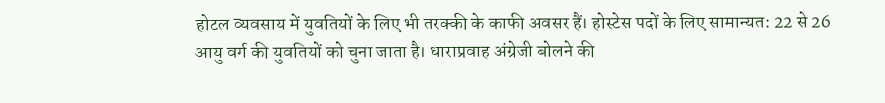होटल व्यवसाय में युवतियों के लिए भी तरक्की के काफी अवसर हैं। होस्टेस पदों के लिए सामान्यत: 22 से 26 आयु वर्ग की युवतियों को चुना जाता है। धाराप्रवाह अंग्रेजी बोलने की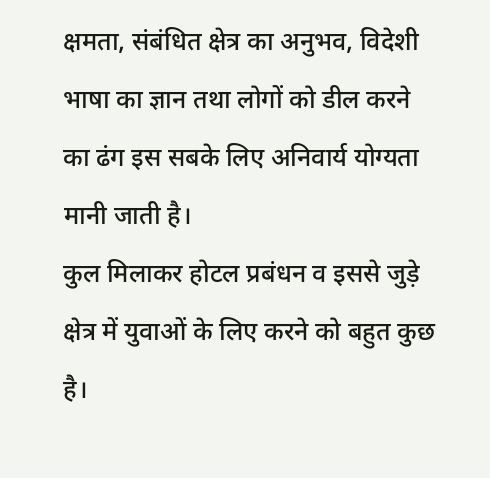क्षमता, संबंधित क्षेत्र का अनुभव, विदेशी भाषा का ज्ञान तथा लोगों को डील करने का ढंग इस सबके लिए अनिवार्य योग्यता मानी जाती है।
कुल मिलाकर होटल प्रबंधन व इससे जुड़े क्षेत्र में युवाओं के लिए करने को बहुत कुछ है।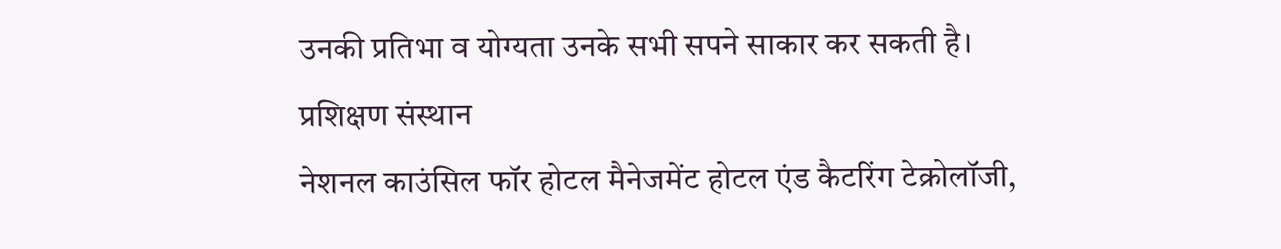उनकी प्रतिभा व योग्यता उनके सभी सपने साकार कर सकती है।
प्रशिक्षण संस्थान
नेशनल काउंसिल फॉर होटल मैनेजमेंट होटल एंड कैटरिंग टेक्रोलॉजी,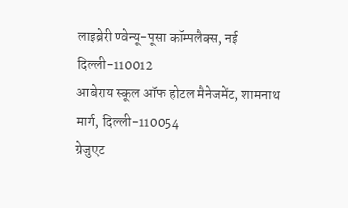लाइब्रेरी ण्वेन्यू-पूसा कॉम्पलैक्स, नई दिल्ली-110012
आबेराय स्कूल ऑफ होटल मैनेजमेंट, शामनाथ मार्ग, दिल्ली-110054
ग्रेजुएट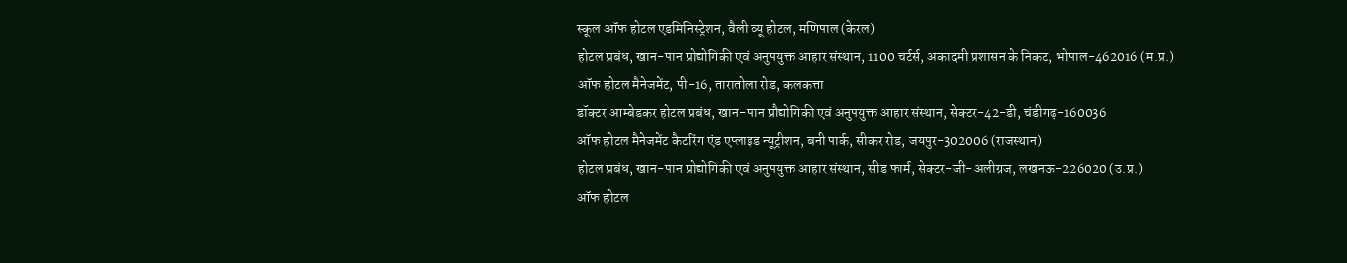स्कूल ऑफ होटल एडमिनिस्ट्रेशन, वैली व्यू होटल, मणिपाल (केरल)
होटल प्रबंध, खान-पान प्रोद्योगिकी एवं अनुपयुक्त आहार संस्थान, 1100 चर्टर्स, अकादमी प्रशासन के निकट, भोपाल-462016 (म.प्र.)
ऑफ होटल मैनेजमेंट, पी-16, तारातोला रोड, कलकत्ता
डॉक्टर आम्बेडकर होटल प्रबंध, खान-पान प्रौद्योगिकी एवं अनुपयुक्त आहार संस्थान, सेक्टर-42-डी, चंडीगढ़-160036
ऑफ होटल मैनेजमेंट कैटरिंग एंड एप्लाइड न्यूट्रीशन, बनी पार्क, सीकर रोड, जयपुर-302006 (राजस्थान)
होटल प्रबंध, खान-पान प्रोद्योगिकी एवं अनुपयुक्त आहार संस्थान, सीड फार्म, सेक्टर-जी-अलीग्रज, लखनऊ-226020 (उ.प्र.)
ऑफ होटल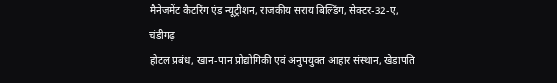मैनेजमेंट कैटरिंग एंड न्यूट्रीशन, राजकीय सराय बिल्डिंग, सेक्टर-32-ए, चंडीगढ़
होटल प्रबंध, खान-पान प्रोद्योगिकी एवं अनुपयुक्त आहार संस्थान, खेडापति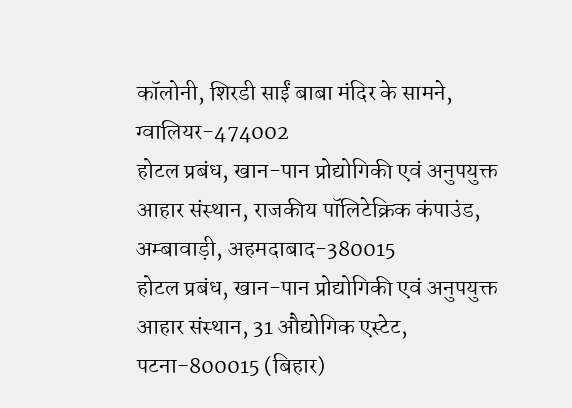कॉलोनी, शिरडी साईं बाबा मंदिर के सामने, ग्वालियर-474002
होटल प्रबंध, खान-पान प्रोद्योगिकी एवं अनुपयुक्त आहार संस्थान, राजकीय पॉलिटेक्रिक कंपाउंड, अम्बावाड़ी, अहमदाबाद-380015
होटल प्रबंध, खान-पान प्रोद्योगिकी एवं अनुपयुक्त आहार संस्थान, 31 औद्योगिक एस्टेट, पटना-800015 (बिहार)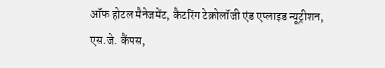ऑफ होटल मैनेजमेंट, कैटरिंग टेक्रोलॉजी एंड एप्लाइड न्यूट्रीशन, एस.जे. कैंपस,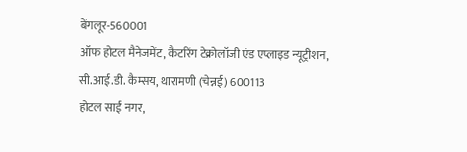बेंगलूर-560001
ऑफ होटल मैनेजमेंट, कैटरिंग टेक्रोलॉजी एंड एप्लाइड न्यूट्रीशन, सी.आई.डी. कैम्सय, थारामणी (चेन्नई) 600113
होटल साईं नगर,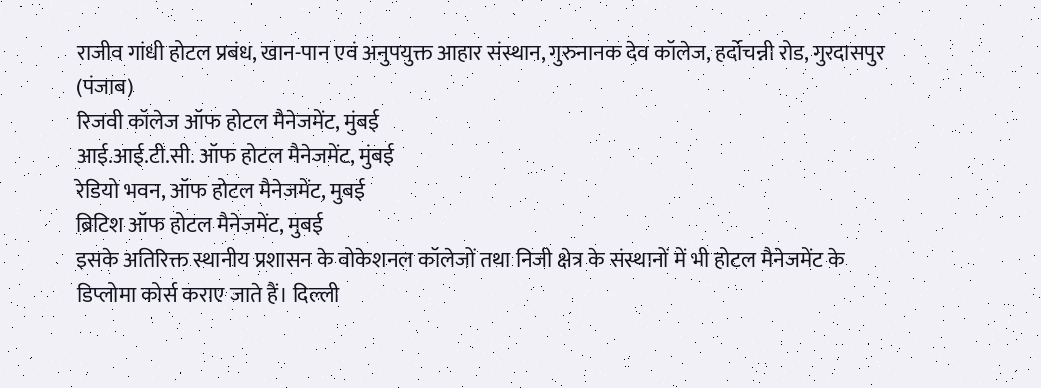राजीव गांधी होटल प्रबंध, खान-पान एवं अनुपयुक्त आहार संस्थान, गुरुनानक देव कॉलेज, हर्दोचन्नी रोड, गुरदासपुर (पंजाब)
रिजवी कॉलेज ऑफ होटल मैनेजमेंट, मुंबई
आई.आई.टी.सी. ऑफ होटल मैनेजमेंट, मुंबई
रेडियो भवन, ऑफ होटल मैनेजमेंट, मुबई
ब्रिटिश ऑफ होटल मैनेजमेंट, मुबई
इसके अतिरिक्त स्थानीय प्रशासन के वोकेशनल कॉलेजों तथा निजी क्षेत्र के संस्थानों में भी होटल मैनेजमेंट के डिप्लोमा कोर्स कराए जाते हैं। दिल्ली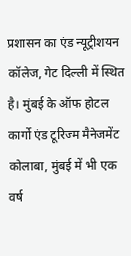प्रशासन का एंड न्यूट्रीशयन कॉलेज, गेट दिल्ली में स्थित है। मुंबई के ऑफ होटल कार्गो एंड टूरिज्म मैनेजमेंट कोलाबा, मुंबई में भी एक वर्ष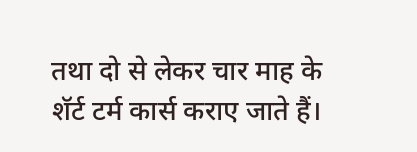तथा दो से लेकर चार माह के शॅर्ट टर्म कार्स कराए जाते हैं।